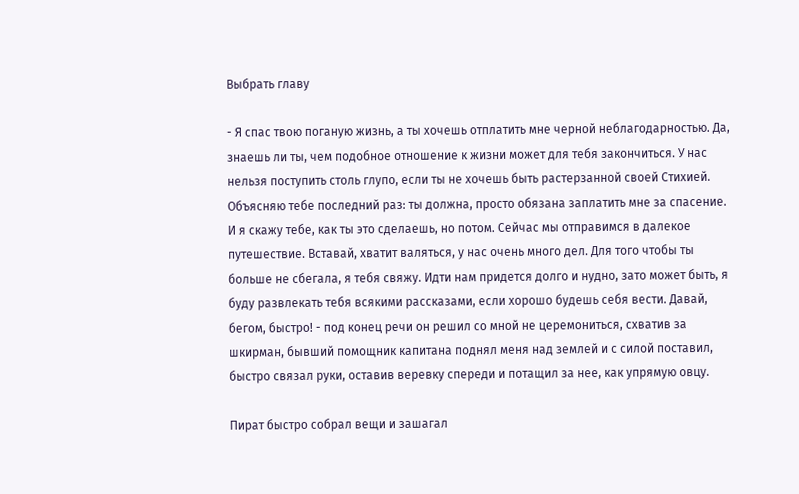Выбрать главу

- Я спас твою поганую жизнь, а ты хочешь отплатить мне черной неблагодарностью. Да, знаешь ли ты, чем подобное отношение к жизни может для тебя закончиться. У нас нельзя поступить столь глупо, если ты не хочешь быть растерзанной своей Стихией. Объясняю тебе последний раз: ты должна, просто обязана заплатить мне за спасение. И я скажу тебе, как ты это сделаешь, но потом. Сейчас мы отправимся в далекое путешествие. Вставай, хватит валяться, у нас очень много дел. Для того чтобы ты больше не сбегала, я тебя свяжу. Идти нам придется долго и нудно, зато может быть, я буду развлекать тебя всякими рассказами, если хорошо будешь себя вести. Давай, бегом, быстро! - под конец речи он решил со мной не церемониться, схватив за шкирман, бывший помощник капитана поднял меня над землей и с силой поставил, быстро связал руки, оставив веревку спереди и потащил за нее, как упрямую овцу.

Пират быстро собрал вещи и зашагал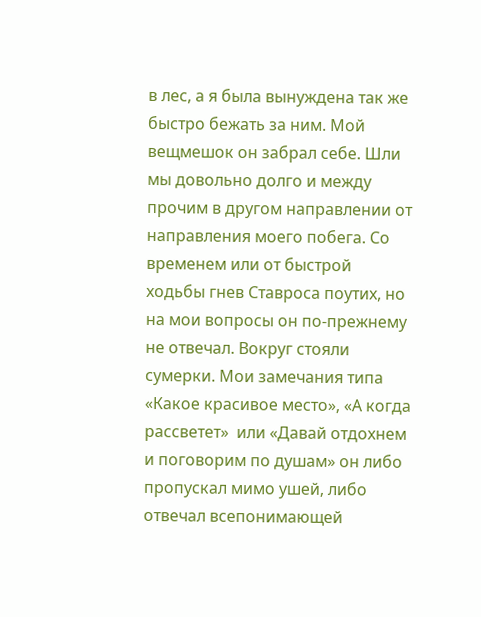в лес, а я была вынуждена так же быстро бежать за ним. Мой вещмешок он забрал себе. Шли мы довольно долго и между прочим в другом направлении от направления моего побега. Со временем или от быстрой ходьбы гнев Ставроса поутих, но на мои вопросы он по-прежнему не отвечал. Вокруг стояли сумерки. Мои замечания типа «Какое красивое место», «А когда рассветет»  или «Давай отдохнем и поговорим по душам» он либо пропускал мимо ушей, либо отвечал всепонимающей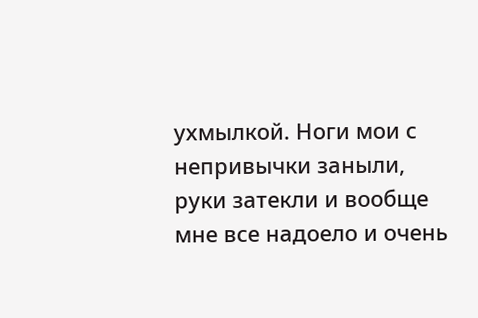ухмылкой. Ноги мои с непривычки заныли, руки затекли и вообще мне все надоело и очень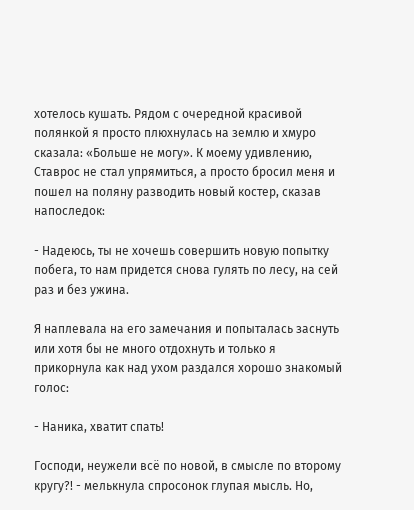хотелось кушать. Рядом с очередной красивой полянкой я просто плюхнулась на землю и хмуро сказала: «Больше не могу». К моему удивлению, Ставрос не стал упрямиться, а просто бросил меня и пошел на поляну разводить новый костер, сказав напоследок:

- Надеюсь, ты не хочешь совершить новую попытку побега, то нам придется снова гулять по лесу, на сей раз и без ужина.

Я наплевала на его замечания и попыталась заснуть или хотя бы не много отдохнуть и только я прикорнула как над ухом раздался хорошо знакомый голос:

- Наника, хватит спать!

Господи, неужели всё по новой, в смысле по второму кругу?! - мелькнула спросонок глупая мысль. Но,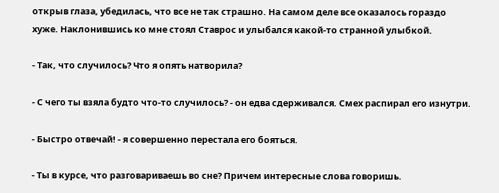открыв глаза, убедилась, что все не так страшно. На самом деле все оказалось гораздо хуже. Наклонившись ко мне стоял Ставрос и улыбался какой-то странной улыбкой.

- Так, что случилось? Что я опять натворила?

- С чего ты взяла будто что-то случилось? - он едва сдерживался. Смех распирал его изнутри.

- Быстро отвечай! - я совершенно перестала его бояться.

- Ты в курсе, что разговариваешь во сне? Причем интересные слова говоришь.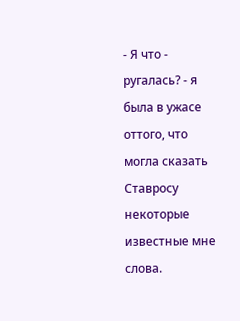- Я что - ругалась? - я была в ужасе оттого, что могла сказать Ставросу некоторые известные мне слова.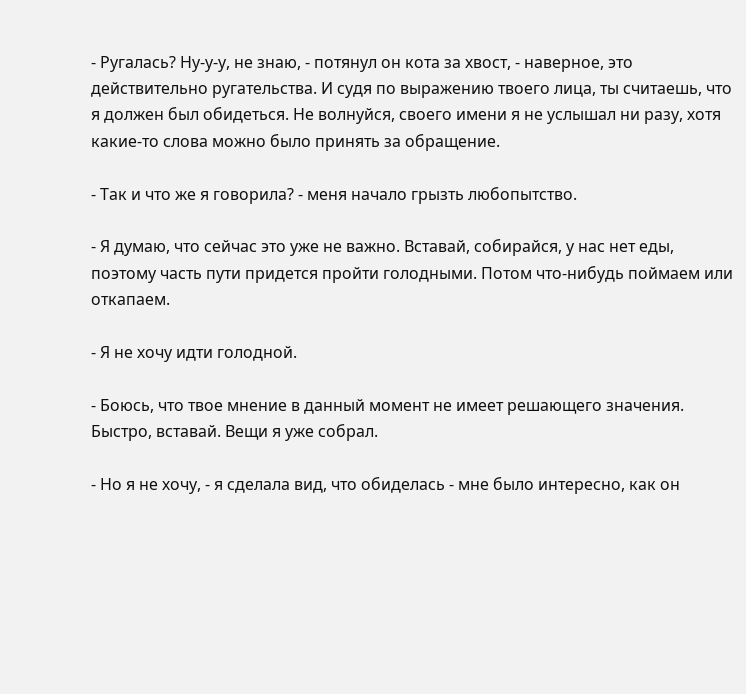- Ругалась? Ну-у-у, не знаю, - потянул он кота за хвост, - наверное, это действительно ругательства. И судя по выражению твоего лица, ты считаешь, что я должен был обидеться. Не волнуйся, своего имени я не услышал ни разу, хотя какие-то слова можно было принять за обращение.

- Так и что же я говорила? - меня начало грызть любопытство.

- Я думаю, что сейчас это уже не важно. Вставай, собирайся, у нас нет еды, поэтому часть пути придется пройти голодными. Потом что-нибудь поймаем или откапаем.

- Я не хочу идти голодной.

- Боюсь, что твое мнение в данный момент не имеет решающего значения. Быстро, вставай. Вещи я уже собрал.

- Но я не хочу, - я сделала вид, что обиделась - мне было интересно, как он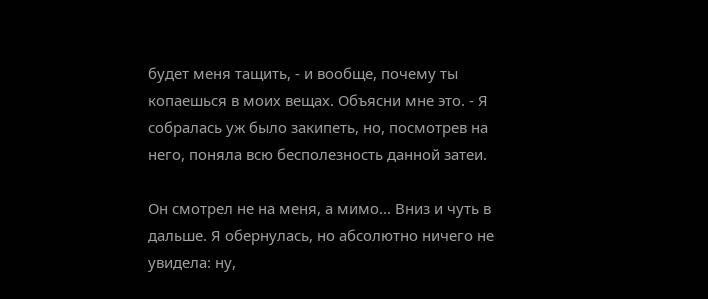будет меня тащить, - и вообще, почему ты копаешься в моих вещах. Объясни мне это. - Я собралась уж было закипеть, но, посмотрев на него, поняла всю бесполезность данной затеи.

Он смотрел не на меня, а мимо... Вниз и чуть в дальше. Я обернулась, но абсолютно ничего не увидела: ну,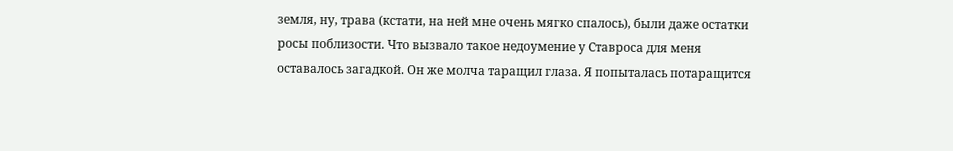земля, ну, трава (кстати, на ней мне очень мягко спалось), были даже остатки росы поблизости. Что вызвало такое недоумение у Ставроса для меня оставалось загадкой. Он же молча таращил глаза. Я попыталась потаращится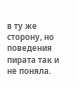в ту же сторону, но поведения пирата так и не поняла.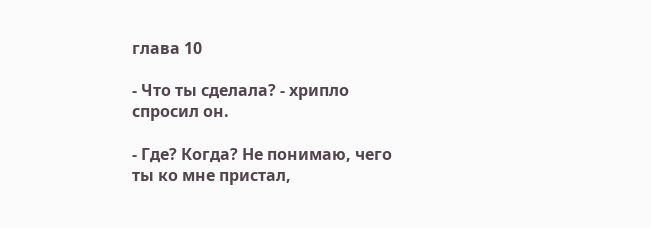глава 10

- Что ты сделала? - хрипло спросил он.

- Где? Когда? Не понимаю, чего ты ко мне пристал,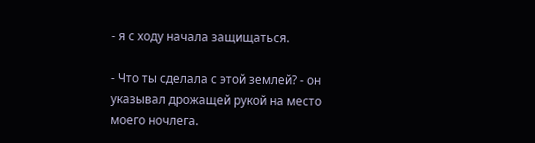- я с ходу начала защищаться.

- Что ты сделала с этой землей? - он указывал дрожащей рукой на место моего ночлега.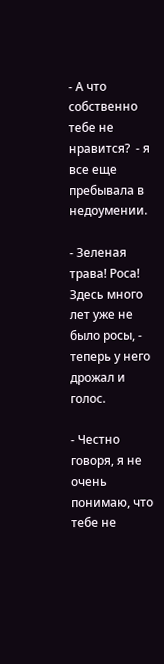- А что собственно тебе не нравится?  - я все еще пребывала в недоумении.

- Зеленая трава! Роса! Здесь много лет уже не было росы, - теперь у него дрожал и голос.

- Честно говоря, я не очень понимаю, что тебе не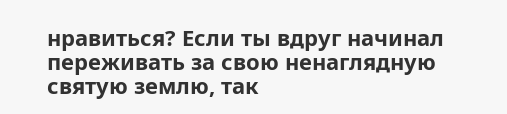нравиться? Если ты вдруг начинал переживать за свою ненаглядную святую землю, так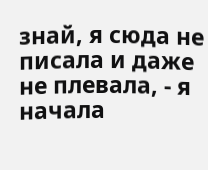знай, я сюда не писала и даже не плевала, - я начала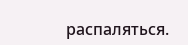распаляться.